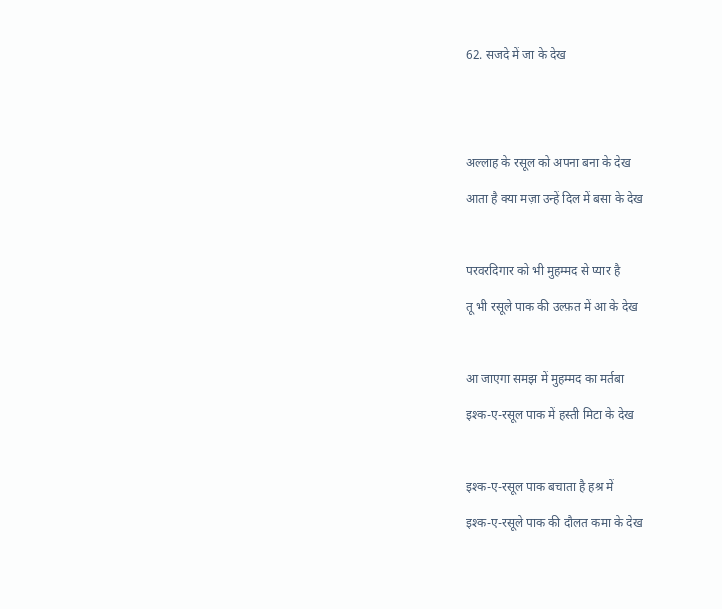62. सजदे में जा के देख





अल्लाह के रसूल को अपना बना के देख

आता है क्या मज़ा उन्हें दिल में बसा के देख



परवरदिगार को भी मुहम्मद से प्यार है

तू भी रसूले पाक की उल्फ़त में आ के देख



आ जाएगा समझ में मुहम्मद का मर्तबा

इश्क-ए-रसूल पाक में हस्ती मिटा के देख



इश्क-ए-रसूल पाक बचाता है हश्र में

इश्क-ए-रसूले पाक की दौलत कमा के देख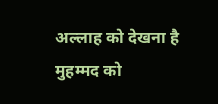अल्लाह को देखना है मुहम्मद को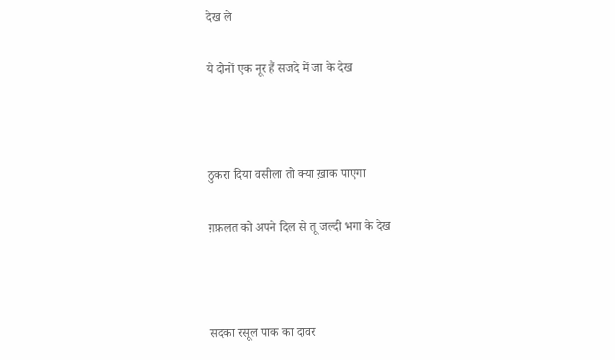देख ले

ये दोनों एक नूर हैं सजदे में जा के देख



ठुकरा दिया वसीला तो क्या ख़ाक पाएगा

ग़फ़लत को अपने दिल से तू जल्दी भगा के देख



सदका रसूल पाक का दावर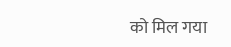को मिल गया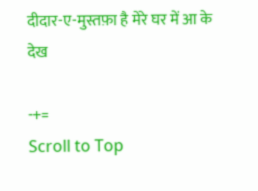दीदार-ए-मुस्तफ़ा है मेरे घर में आ के देख

-+=
Scroll to Top